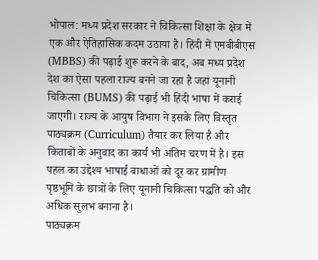भोपाल: मध्य प्रदेश सरकार ने चिकित्सा शिक्षा के क्षेत्र में एक और ऐतिहासिक कदम उठाया है। हिंदी में एमबीबीएस (MBBS) की पढ़ाई शुरू करने के बाद, अब मध्य प्रदेश देश का ऐसा पहला राज्य बनने जा रहा है जहां यूनानी चिकित्सा (BUMS) की पढ़ाई भी हिंदी भाषा में कराई जाएगी। राज्य के आयुष विभाग ने इसके लिए विस्तृत पाठ्यक्रम (Curriculum) तैयार कर लिया है और किताबों के अनुवाद का कार्य भी अंतिम चरण में है। इस पहल का उद्देश्य भाषाई बाधाओं को दूर कर ग्रामीण पृष्ठभूमि के छात्रों के लिए यूनानी चिकित्सा पद्धति को और अधिक सुलभ बनाना है।
पाठ्यक्रम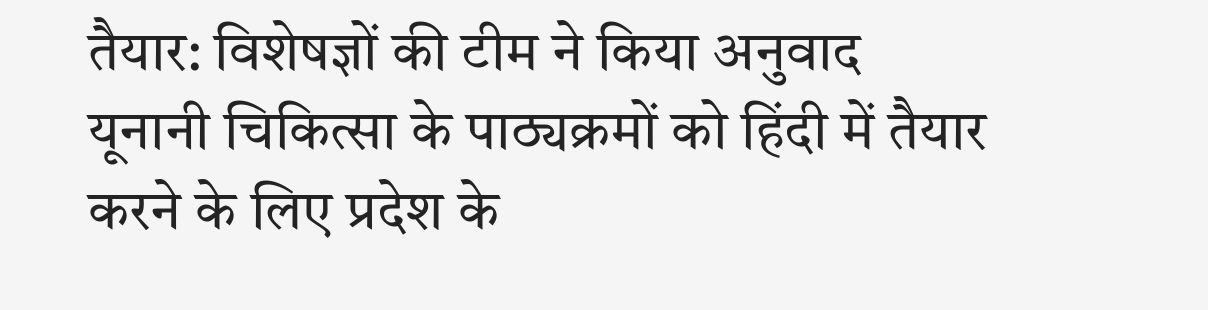तैयार: विशेषज्ञों की टीम ने किया अनुवाद
यूनानी चिकित्सा के पाठ्यक्रमों को हिंदी में तैयार करने के लिए प्रदेश के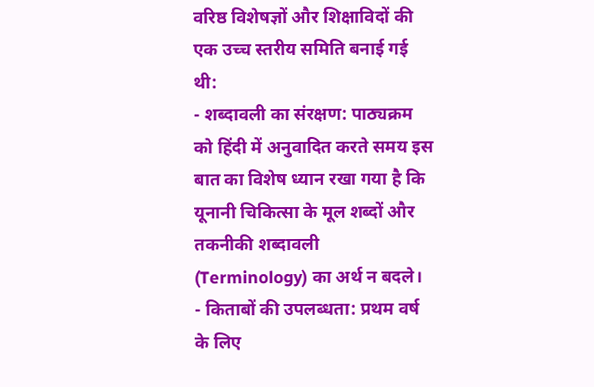वरिष्ठ विशेषज्ञों और शिक्षाविदों की एक उच्च स्तरीय समिति बनाई गई थी:
- शब्दावली का संरक्षण: पाठ्यक्रम को हिंदी में अनुवादित करते समय इस बात का विशेष ध्यान रखा गया है कि यूनानी चिकित्सा के मूल शब्दों और तकनीकी शब्दावली (Terminology) का अर्थ न बदले।
- किताबों की उपलब्धता: प्रथम वर्ष के लिए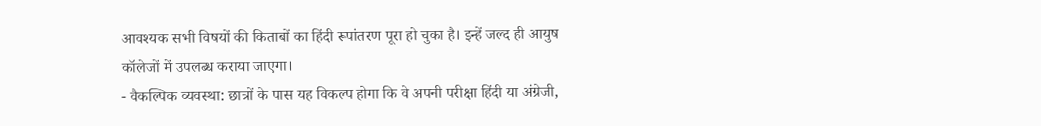आवश्यक सभी विषयों की किताबों का हिंदी रूपांतरण पूरा हो चुका है। इन्हें जल्द ही आयुष कॉलेजों में उपलब्ध कराया जाएगा।
- वैकल्पिक व्यवस्था: छात्रों के पास यह विकल्प होगा कि वे अपनी परीक्षा हिंदी या अंग्रेजी,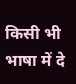किसी भी भाषा में दे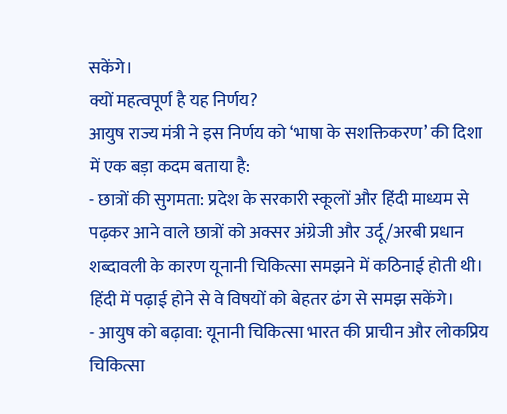सकेंगे।
क्यों महत्वपूर्ण है यह निर्णय?
आयुष राज्य मंत्री ने इस निर्णय को ‘भाषा के सशक्तिकरण’ की दिशा में एक बड़ा कदम बताया है:
- छात्रों की सुगमता: प्रदेश के सरकारी स्कूलों और हिंदी माध्यम से पढ़कर आने वाले छात्रों को अक्सर अंग्रेजी और उर्दू/अरबी प्रधान शब्दावली के कारण यूनानी चिकित्सा समझने में कठिनाई होती थी। हिंदी में पढ़ाई होने से वे विषयों को बेहतर ढंग से समझ सकेंगे।
- आयुष को बढ़ावा: यूनानी चिकित्सा भारत की प्राचीन और लोकप्रिय चिकित्सा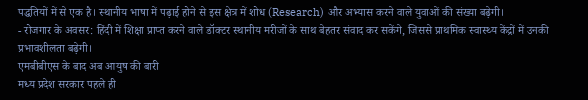पद्धतियों में से एक है। स्थानीय भाषा में पढ़ाई होने से इस क्षेत्र में शोध (Research) और अभ्यास करने वाले युवाओं की संख्या बढ़ेगी।
- रोजगार के अवसर: हिंदी में शिक्षा प्राप्त करने वाले डॉक्टर स्थानीय मरीजों के साथ बेहतर संवाद कर सकेंगे, जिससे प्राथमिक स्वास्थ्य केंद्रों में उनकी प्रभावशीलता बढ़ेगी।
एमबीबीएस के बाद अब आयुष की बारी
मध्य प्रदेश सरकार पहले ही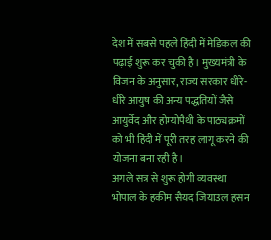देश में सबसे पहले हिंदी में मेडिकल की पढ़ाई शुरू कर चुकी है। मुख्यमंत्री के विजन के अनुसार, राज्य सरकार धीरे-धीरे आयुष की अन्य पद्धतियों जैसे आयुर्वेद और होम्योपैथी के पाठ्यक्रमों को भी हिंदी में पूरी तरह लागू करने की योजना बना रही है।
अगले सत्र से शुरू होगी व्यवस्था
भोपाल के हकीम सैयद जियाउल हसन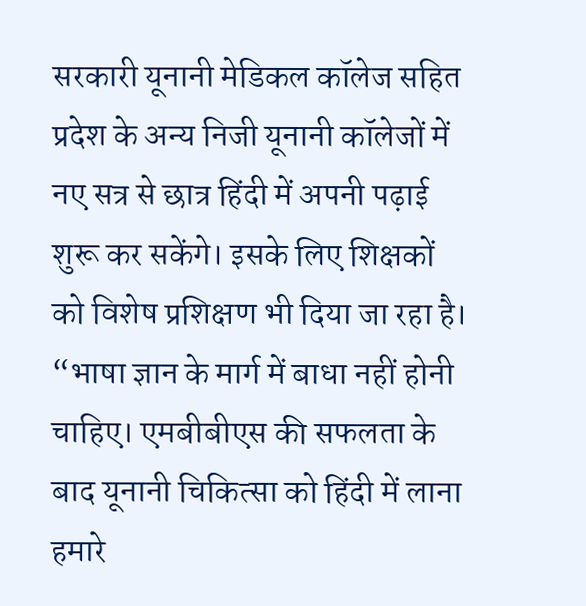सरकारी यूनानी मेडिकल कॉलेज सहित प्रदेश के अन्य निजी यूनानी कॉलेजों में नए सत्र से छात्र हिंदी में अपनी पढ़ाई शुरू कर सकेंगे। इसके लिए शिक्षकों को विशेष प्रशिक्षण भी दिया जा रहा है।
“भाषा ज्ञान के मार्ग में बाधा नहीं होनी चाहिए। एमबीबीएस की सफलता के बाद यूनानी चिकित्सा को हिंदी में लाना हमारे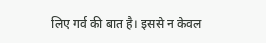लिए गर्व की बात है। इससे न केवल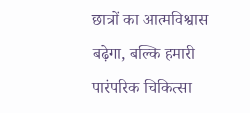छात्रों का आत्मविश्वास बढ़ेगा, बल्कि हमारी पारंपरिक चिकित्सा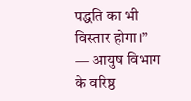पद्धति का भी विस्तार होगा।” — आयुष विभाग के वरिष्ठ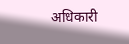अधिकारी